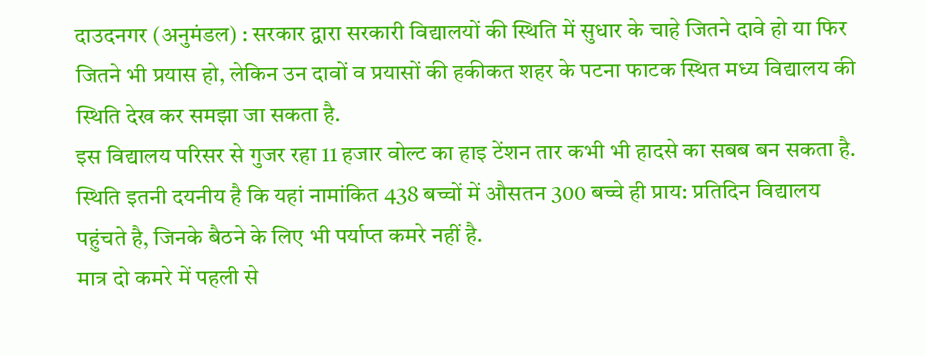दाउदनगर (अनुमंडल) : सरकार द्वारा सरकारी विद्यालयों की स्थिति में सुधार के चाहे जितने दावे हो या फिर जितने भी प्रयास हो, लेकिन उन दावों व प्रयासों की हकीकत शहर के पटना फाटक स्थित मध्य विद्यालय की स्थिति देख कर समझा जा सकता है.
इस विद्यालय परिसर से गुजर रहा 11 हजार वोल्ट का हाइ टेंशन तार कभी भी हादसे का सबब बन सकता है. स्थिति इतनी दयनीय है कि यहां नामांकित 438 बच्चों में औसतन 300 बच्चे ही प्राय: प्रतिदिन विद्यालय पहुंचते है, जिनके बैठने के लिए भी पर्याप्त कमरे नहीं है.
मात्र दो कमरे में पहली से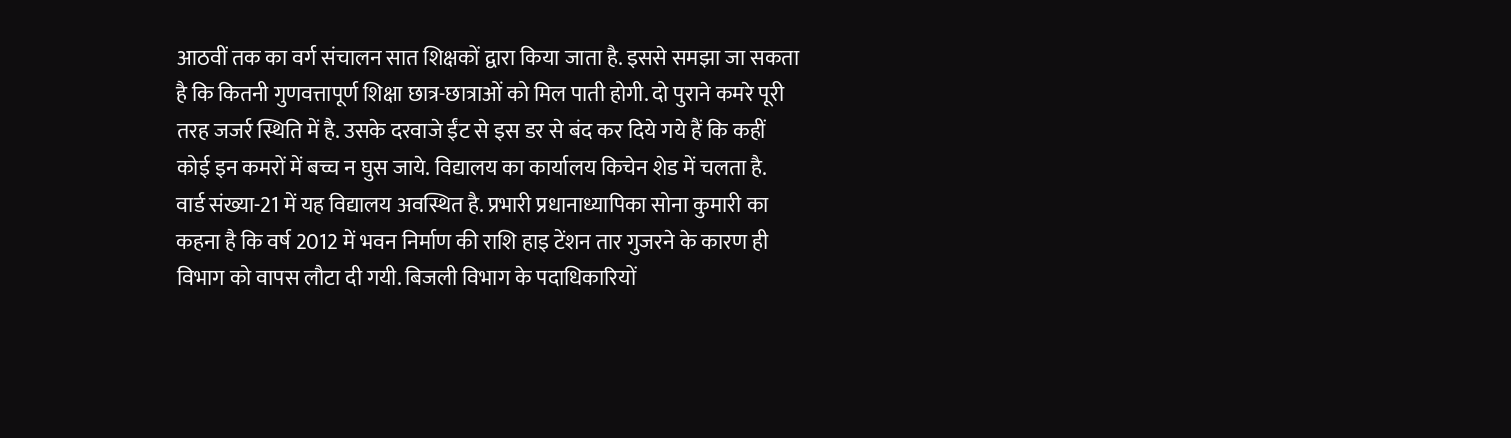आठवीं तक का वर्ग संचालन सात शिक्षकों द्वारा किया जाता है. इससे समझा जा सकता है कि कितनी गुणवत्तापूर्ण शिक्षा छात्र-छात्राओं को मिल पाती होगी. दो पुराने कमरे पूरी तरह जजर्र स्थिति में है. उसके दरवाजे ईंट से इस डर से बंद कर दिये गये हैं कि कहीं कोई इन कमरों में बच्च न घुस जाये. विद्यालय का कार्यालय किचेन शेड में चलता है.
वार्ड संख्या-21 में यह विद्यालय अवस्थित है. प्रभारी प्रधानाध्यापिका सोना कुमारी का कहना है कि वर्ष 2012 में भवन निर्माण की राशि हाइ टेंशन तार गुजरने के कारण ही विभाग को वापस लौटा दी गयी. बिजली विभाग के पदाधिकारियों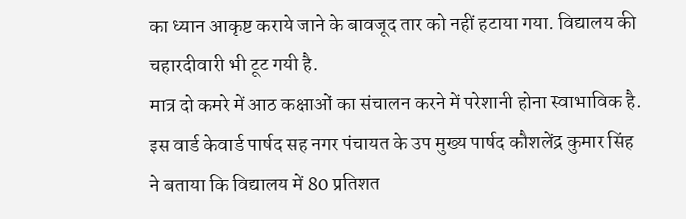का ध्यान आकृष्ट कराये जाने के बावजूद तार को नहीं हटाया गया. विद्यालय की चहारदीवारी भी टूट गयी है.
मात्र दो कमरे में आठ कक्षाओं का संचालन करने में परेशानी होना स्वाभाविक है. इस वार्ड केवार्ड पार्षद सह नगर पंचायत के उप मुख्य पार्षद कौशलेंद्र कुमार सिंह ने बताया कि विद्यालय में 80 प्रतिशत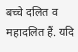बच्चे दलित व महादलित हैं. यदि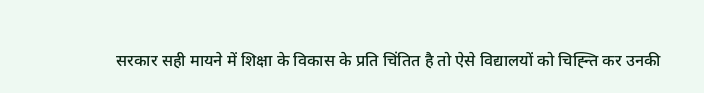सरकार सही मायने में शिक्षा के विकास के प्रति चिंतित है तो ऐसे विद्यालयों को चिह्न्ति कर उनकी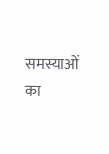समस्याओं का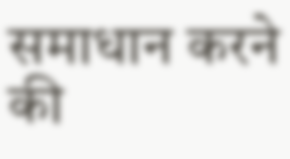समाधान करने की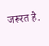जरूरत है.